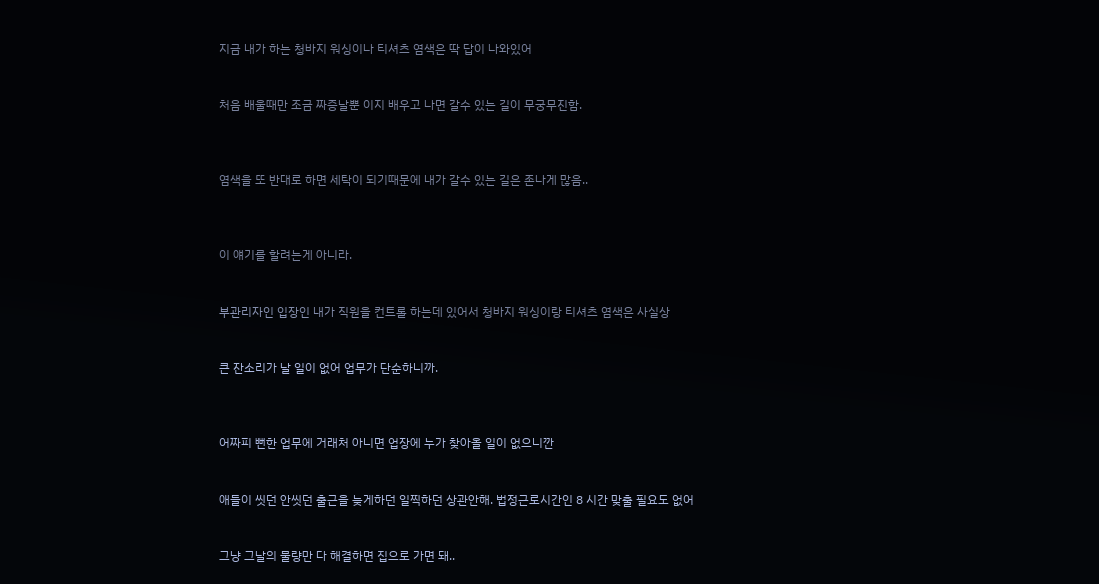지금 내가 하는 청바지 워싱이나 티셔츠 염색은 딱 답이 나와있어


처음 배울때만 조금 짜증날뿐 이지 배우고 나면 갈수 있는 길이 무궁무진함.



염색을 또 반대로 하면 세탁이 되기때문에 내가 갈수 있는 길은 존나게 많음..



이 얘기를 할려는게 아니라.


부관리자인 입장인 내가 직원을 컨트롤 하는데 있어서 청바지 워싱이랑 티셔츠 염색은 사실상


큰 잔소리가 날 일이 없어 업무가 단순하니까.



어짜피 뻔한 업무에 거래처 아니면 업장에 누가 찾아올 일이 없으니깐


애들이 씻던 안씻던 출근을 늦게하던 일찍하던 상관안해. 법정근로시간인 8 시간 맞출 필요도 없어


그냥 그날의 물량만 다 해결하면 집으로 가면 돼..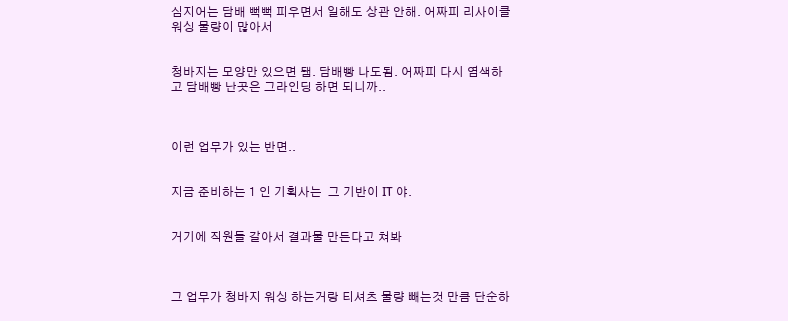심지어는 담배 뻑뻑 피우면서 일해도 상관 안해. 어짜피 리사이클 워싱 물량이 많아서


청바지는 모양만 있으면 됌. 담배빵 나도됨. 어짜피 다시 염색하고 담배빵 난곳은 그라인딩 하면 되니까..



이런 업무가 있는 반면..


지금 준비하는 1 인 기획사는  그 기반이 IT 야.


거기에 직원들 갈아서 결과물 만든다고 쳐봐



그 업무가 청바지 워싱 하는거랑 티셔츠 물량 빼는것 만큼 단순하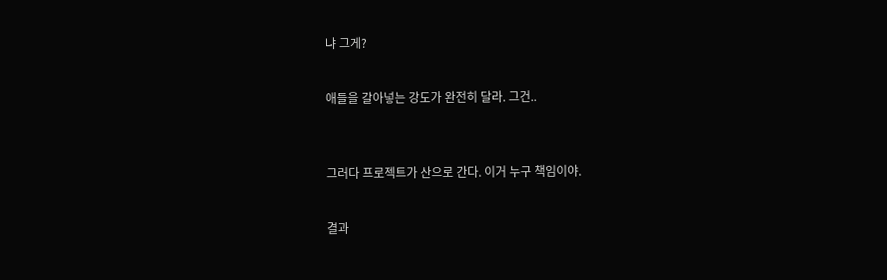냐 그게?


애들을 갈아넣는 강도가 완전히 달라. 그건..



그러다 프로젝트가 산으로 간다. 이거 누구 책임이야.


결과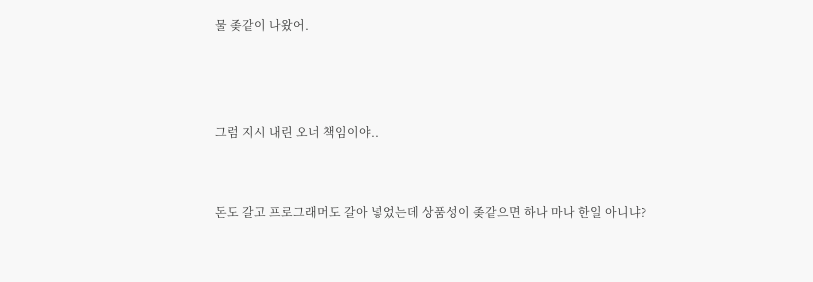물 좆같이 나왔어.



그럼 지시 내린 오너 책임이야..


돈도 갈고 프로그래머도 갈아 넣었는데 상품성이 좆같으면 하나 마나 한일 아니냐?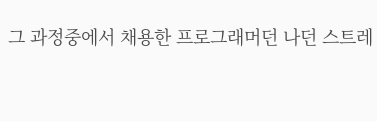그 과정중에서 채용한 프로그래머던 나던 스트레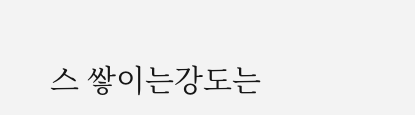스 쌓이는강도는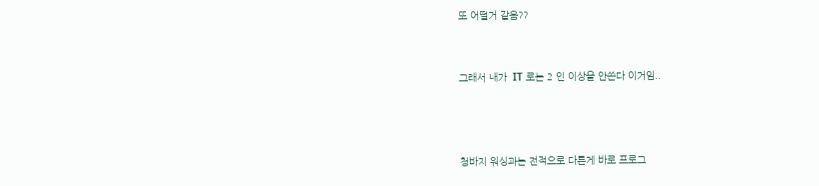또 어떨거 같음??


그래서 내가  IT 로는 2 인 이상을 안쓴다 이거임..



청바지 워싱과는 전적으로 다른게 바로 프로그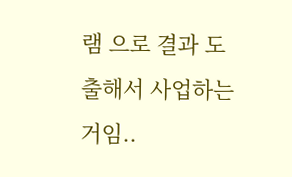램 으로 결과 도출해서 사업하는거임..